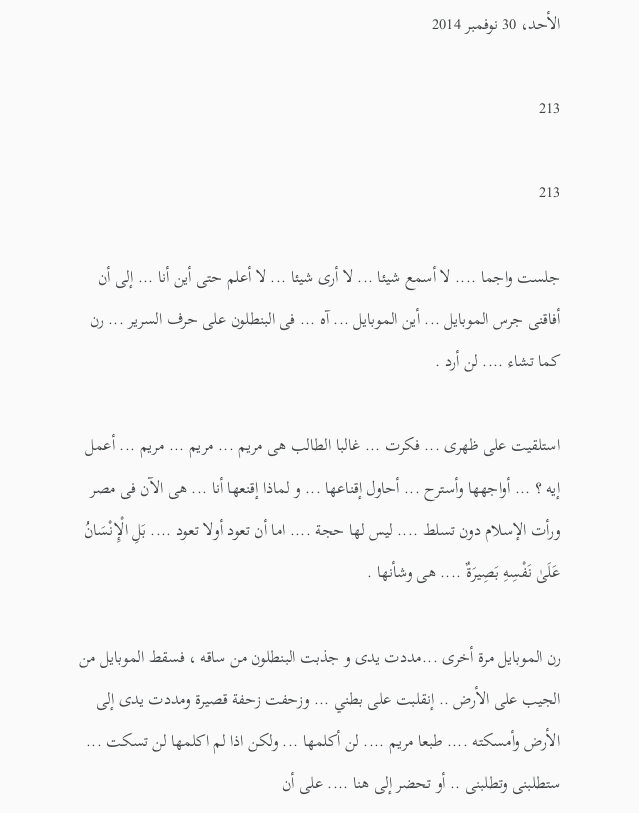الأحد، 30 نوفمبر 2014

213

213

جلست واجما .... لا أسمع شيئا ... لا أرى شيئا ... لا أعلم حتى أين أنا ... إلى أن أفاقنى جرس الموبايل ... أين الموبايل ... آه ... فى البنطلون على حرف السرير ... رن كما تشاء .... لن أرد .

استلقيت على ظهرى ... فكرت ... غالبا الطالب هى مريم ... مريم ... مريم ... أعمل إيه ؟ ... أواجهها وأسترح ... أحاول إقناعها ... و لماذا إقنعها أنا ... هى الآن فى مصر ورأت الإسلام دون تسلط .... ليس لها حجة .... اما أن تعود أولا تعود .... بَلِ الْإِنْسَانُ عَلَىٰ نَفْسِهِ بَصِيرَةٌ .... هى وشأنها .

رن الموبايل مرة أخرى ...مددت يدى و جذبت البنطلون من ساقه ، فسقط الموبايل من الجيب على الأرض .. إنقلبت على بطني ... وزحفت زحفة قصيرة ومددت يدى إلى الأرض وأمسكته .... طبعا مريم .... لن أكلمها ... ولكن اذا لم اكلمها لن تسكت ... ستطلبنى وتطلبنى .. أو تحضر إلى هنا .... على أن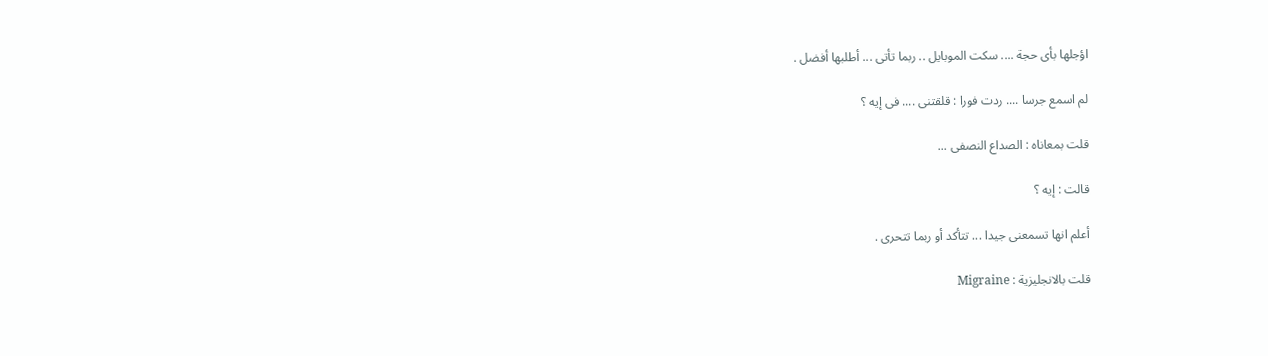اؤجلها بأى حجة .... سكت الموبايل .. ربما تأتى ... أطلبها أفضل .

لم اسمع جرسا .... ردت فورا : قلقتنى .... فى إيه ؟

قلت بمعاناه : الصداع النصفى ...

قالت : إيه ؟

أعلم انها تسمعنى جيدا ... تتأكد أو ربما تتحرى .

قلت بالانجليزية : Migraine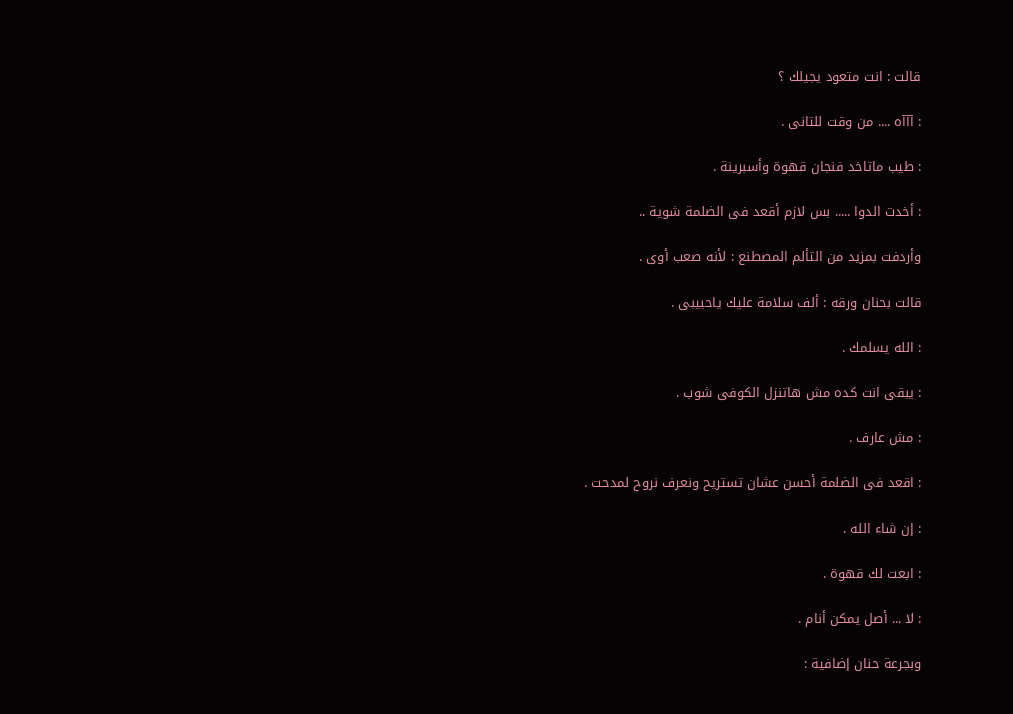قالت : انت متعود يجيلك ؟

: آآآه .... من وقت للتانى .

: طيب ماتاخد فنجان قهوة وأسبرينة .

: أخدت الدوا ..... بس لازم أقعد فى الضلمة شوية ..

وأردفت بمزيد من التألم المصطنع : لأنه صعب أوى .

قالت بحنان ورقه : ألف سلامة عليك ياحبيبى .

: الله يسلمك .

: يبقى انت كده مش هاتنزل الكوفى شوب .

: مش عارف .

: اقعد فى الضلمة أحسن عشان تستريح ونعرف نروح لمدحت .

: إن شاء الله .

: ابعت لك قهوة .

: لا ... أصل يمكن أنام .

وبجرعة حنان إضافية :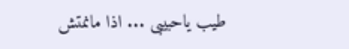طيب ياحبيبى ... اذا مانمتش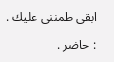ابقى طمننى عليك .

: حاضر .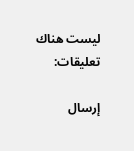ليست هناك تعليقات:

إرسال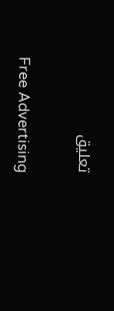تعليق

Free Advertising